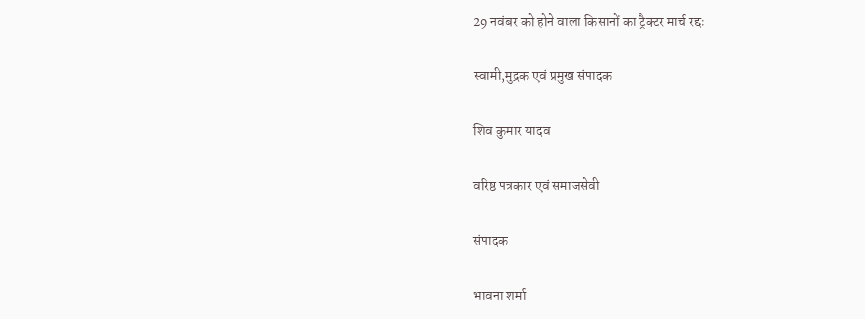29 नवंबर को होने वाला किसानों का ट्रैक्टर मार्च रद्दः

स्वामी,मुद्रक एवं प्रमुख संपादक

शिव कुमार यादव

वरिष्ठ पत्रकार एवं समाजसेवी

संपादक

भावना शर्मा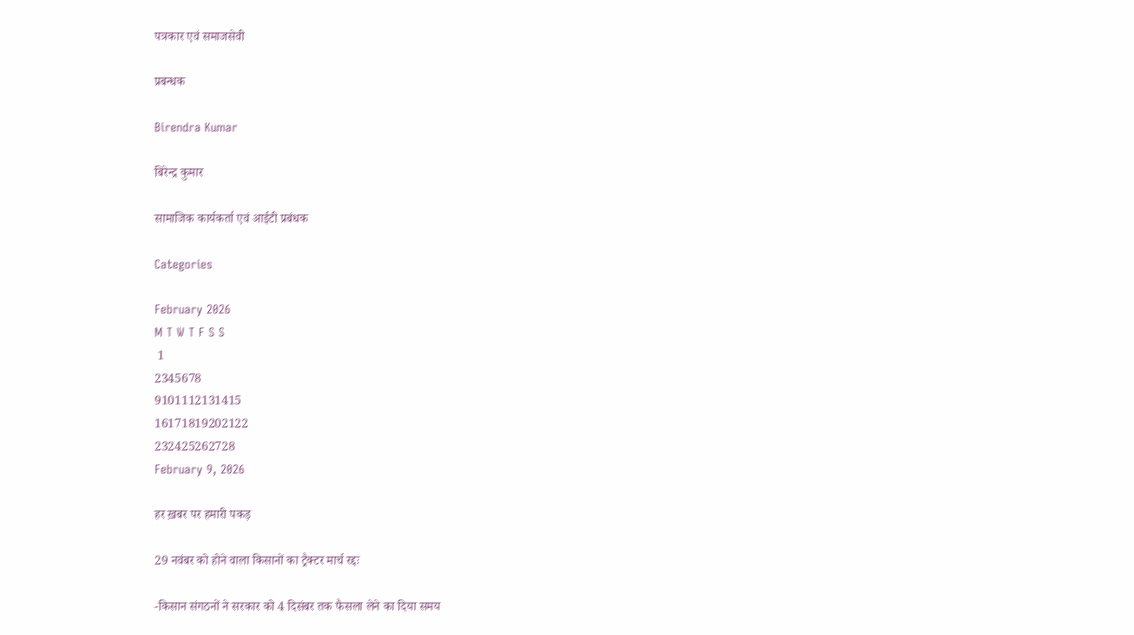पत्रकार एवं समाजसेवी

प्रबन्धक

Birendra Kumar

बिरेन्द्र कुमार

सामाजिक कार्यकर्ता एवं आईटी प्रबंधक

Categories

February 2026
M T W T F S S
 1
2345678
9101112131415
16171819202122
232425262728
February 9, 2026

हर ख़बर पर हमारी पकड़

29 नवंबर को होने वाला किसानों का ट्रैक्टर मार्च रद्दः

-किसान संगठनों ने सरकार को 4 दिसंबर तक फैसला लेने का दिया समय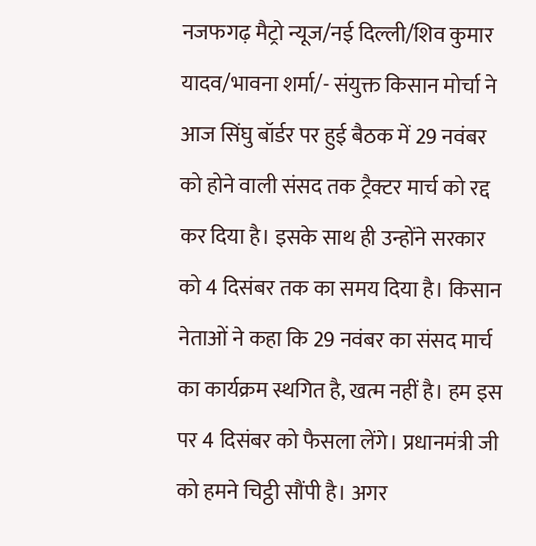नजफगढ़ मैट्रो न्यूज/नई दिल्ली/शिव कुमार यादव/भावना शर्मा/- संयुक्त किसान मोर्चा ने आज सिंघु बॉर्डर पर हुई बैठक में 29 नवंबर को होने वाली संसद तक ट्रैक्टर मार्च को रद्द कर दिया है। इसके साथ ही उन्होंने सरकार को 4 दिसंबर तक का समय दिया है। किसान नेताओं ने कहा कि 29 नवंबर का संसद मार्च का कार्यक्रम स्थगित है, खत्म नहीं है। हम इस पर 4 दिसंबर को फैसला लेंगे। प्रधानमंत्री जी को हमने चिट्ठी सौंपी है। अगर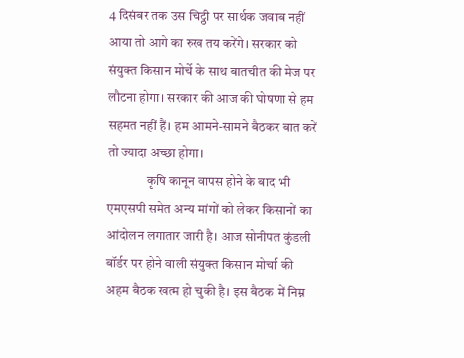4 दिसंबर तक उस चिट्ठी पर सार्थक जवाब नहीं आया तो आगे का रुख तय करेंगे। सरकार को संयुक्त किसान मोर्चे के साथ बातचीत की मेज पर लौटना होगा। सरकार की आज की घोषणा से हम सहमत नहीं हैं। हम आमने-सामने बैठकर बात करें तो ज्यादा अच्छा होगा।
               कृषि कानून वापस होने के बाद भी एमएसपी समेत अन्य मांगों को लेकर किसानों का आंदोलन लगातार जारी है। आज सोनीपत कुंडली बॉर्डर पर होने वाली संयुक्त किसान मोर्चा की अहम बैठक खत्म हो चुकी है। इस बैठक में निम्न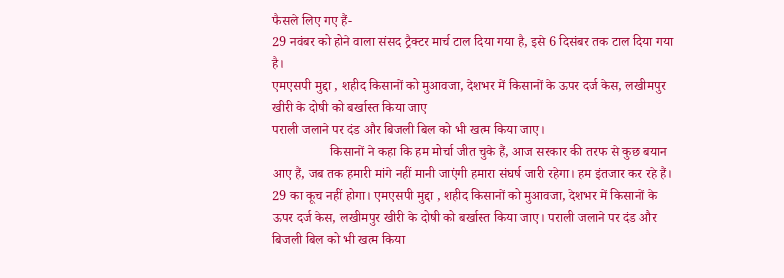फैसले लिए गए हैं-
29 नवंबर को होने वाला संसद ट्रैक्टर मार्च टाल दिया गया है, इसे 6 दिसंबर तक टाल दिया गया है।
एमएसपी मुद्दा , शहीद किसानों को मुआवजा, देशभर में किसानों के ऊपर दर्ज केस, लखीमपुर खीरी के दोषी को बर्खास्त किया जाए
पराली जलाने पर दंड और बिजली बिल को भी खत्म किया जाए।
                 किसानों ने कहा कि हम मोर्चा जीत चुके हैं, आज सरकार की तरफ से कुछ बयान आए हैं, जब तक हमारी मांगे नहीं मानी जाएंगी हमारा संघर्ष जारी रहेगा। हम इंतजार कर रहे हैं। 29 का कूच नहीं होगा। एमएसपी मुद्दा , शहीद किसानों को मुआवजा, देशभर में किसानों के ऊपर दर्ज केस, लखीमपुर खीरी के दोषी को बर्खास्त किया जाए। पराली जलाने पर दंड और बिजली बिल को भी खत्म किया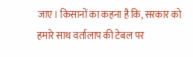जाए। किसानों का कहना है कि, सरकार को हमारे साथ वर्तालाप की टेबल पर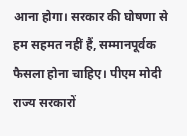आना होगा। सरकार की घोषणा से हम सहमत नहीं हैं, सम्मानपूर्वक फैसला होना चाहिए। पीएम मोदी राज्य सरकारों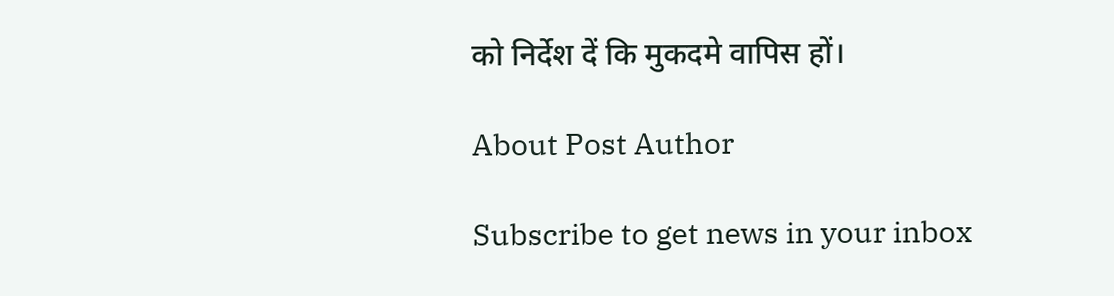को निर्देश दें कि मुकदमे वापिस हों।

About Post Author

Subscribe to get news in your inbox